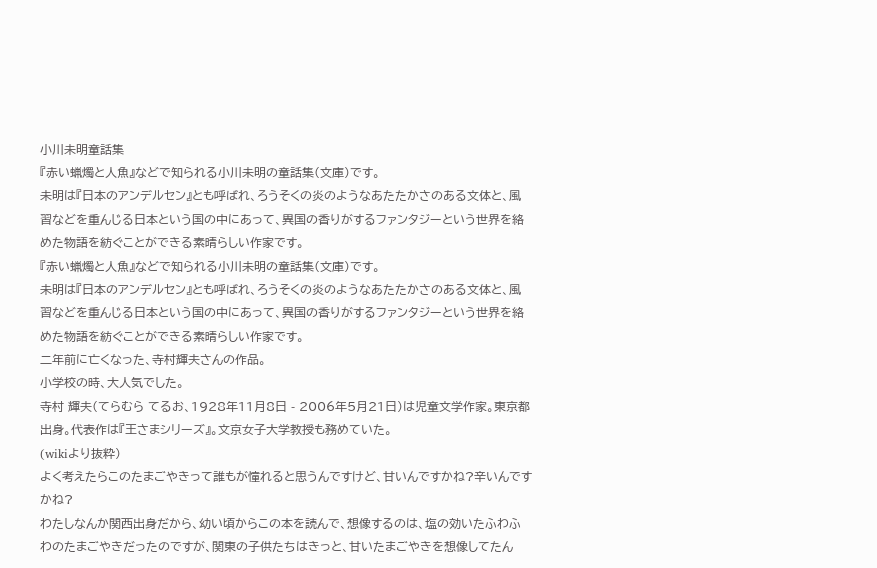小川未明童話集
『赤い蝋燭と人魚』などで知られる小川未明の童話集(文庫)です。
未明は『日本のアンデルセン』とも呼ばれ、ろうそくの炎のようなあたたかさのある文体と、風習などを重んじる日本という国の中にあって、異国の香りがするファンタジーという世界を絡めた物語を紡ぐことができる素晴らしい作家です。
『赤い蝋燭と人魚』などで知られる小川未明の童話集(文庫)です。
未明は『日本のアンデルセン』とも呼ばれ、ろうそくの炎のようなあたたかさのある文体と、風習などを重んじる日本という国の中にあって、異国の香りがするファンタジーという世界を絡めた物語を紡ぐことができる素晴らしい作家です。
二年前に亡くなった、寺村輝夫さんの作品。
小学校の時、大人気でした。
寺村 輝夫(てらむら てるお、1928年11月8日 - 2006年5月21日)は児童文学作家。東京都出身。代表作は『王さまシリーズ』。文京女子大学教授も務めていた。
(wikiより抜粋)
よく考えたらこのたまごやきって誰もが憧れると思うんですけど、甘いんですかね?辛いんですかね?
わたしなんか関西出身だから、幼い頃からこの本を読んで、想像するのは、塩の効いたふわふわのたまごやきだったのですが、関東の子供たちはきっと、甘いたまごやきを想像してたん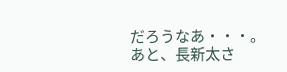だろうなあ・・・。
あと、長新太さ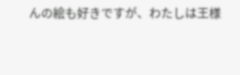んの絵も好きですが、わたしは王様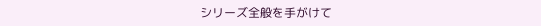シリーズ全般を手がけて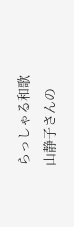らっしゃる和歌山静子さんの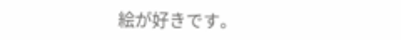絵が好きです。